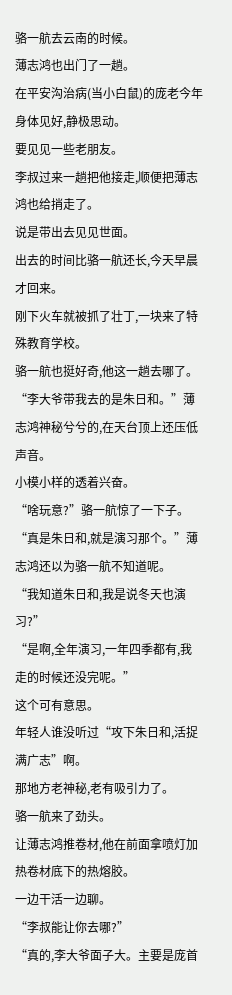骆一航去云南的时候。
薄志鸿也出门了一趟。
在平安沟治病(当小白鼠)的庞老今年身体见好,静极思动。
要见见一些老朋友。
李叔过来一趟把他接走,顺便把薄志鸿也给捎走了。
说是带出去见见世面。
出去的时间比骆一航还长,今天早晨才回来。
刚下火车就被抓了壮丁,一块来了特殊教育学校。
骆一航也挺好奇,他这一趟去哪了。
“李大爷带我去的是朱日和。”薄志鸿神秘兮兮的,在天台顶上还压低声音。
小模小样的透着兴奋。
“啥玩意?”骆一航惊了一下子。
“真是朱日和,就是演习那个。”薄志鸿还以为骆一航不知道呢。
“我知道朱日和,我是说冬天也演习?”
“是啊,全年演习,一年四季都有,我走的时候还没完呢。”
这个可有意思。
年轻人谁没听过“攻下朱日和,活捉满广志”啊。
那地方老神秘,老有吸引力了。
骆一航来了劲头。
让薄志鸿推卷材,他在前面拿喷灯加热卷材底下的热熔胶。
一边干活一边聊。
“李叔能让你去哪?”
“真的,李大爷面子大。主要是庞首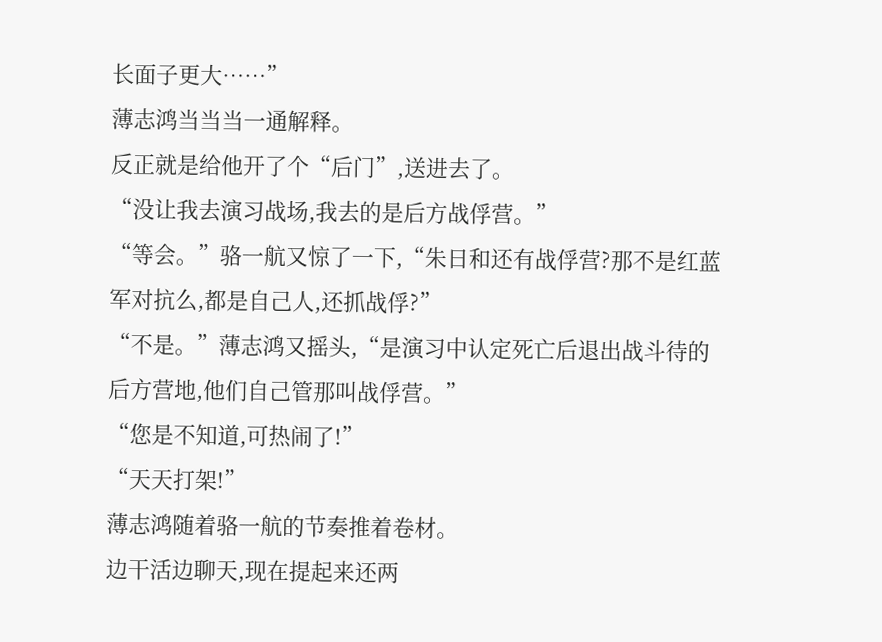长面子更大……”
薄志鸿当当当一通解释。
反正就是给他开了个“后门”,送进去了。
“没让我去演习战场,我去的是后方战俘营。”
“等会。”骆一航又惊了一下,“朱日和还有战俘营?那不是红蓝军对抗么,都是自己人,还抓战俘?”
“不是。”薄志鸿又摇头,“是演习中认定死亡后退出战斗待的后方营地,他们自己管那叫战俘营。”
“您是不知道,可热闹了!”
“天天打架!”
薄志鸿随着骆一航的节奏推着卷材。
边干活边聊天,现在提起来还两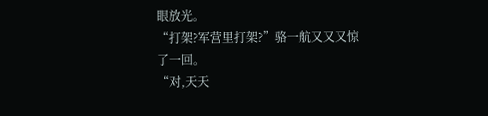眼放光。
“打架?军营里打架?”骆一航又又又惊了一回。
“对,天天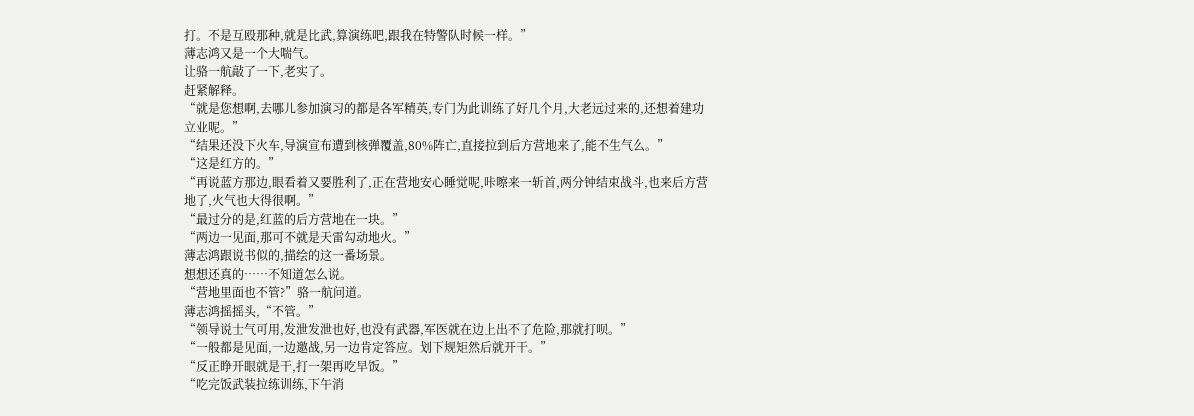打。不是互殴那种,就是比武,算演练吧,跟我在特警队时候一样。”
薄志鸿又是一个大喘气。
让骆一航敲了一下,老实了。
赶紧解释。
“就是您想啊,去哪儿参加演习的都是各军精英,专门为此训练了好几个月,大老远过来的,还想着建功立业呢。”
“结果还没下火车,导演宣布遭到核弹覆盖,80%阵亡,直接拉到后方营地来了,能不生气么。”
“这是红方的。”
“再说蓝方那边,眼看着又要胜利了,正在营地安心睡觉呢,咔嚓来一斩首,两分钟结束战斗,也来后方营地了,火气也大得很啊。”
“最过分的是,红蓝的后方营地在一块。”
“两边一见面,那可不就是天雷勾动地火。”
薄志鸿跟说书似的,描绘的这一番场景。
想想还真的……不知道怎么说。
“营地里面也不管?”骆一航问道。
薄志鸿摇摇头,“不管。”
“领导说士气可用,发泄发泄也好,也没有武器,军医就在边上出不了危险,那就打呗。”
“一般都是见面,一边邀战,另一边肯定答应。划下规矩然后就开干。”
“反正睁开眼就是干,打一架再吃早饭。”
“吃完饭武装拉练训练,下午消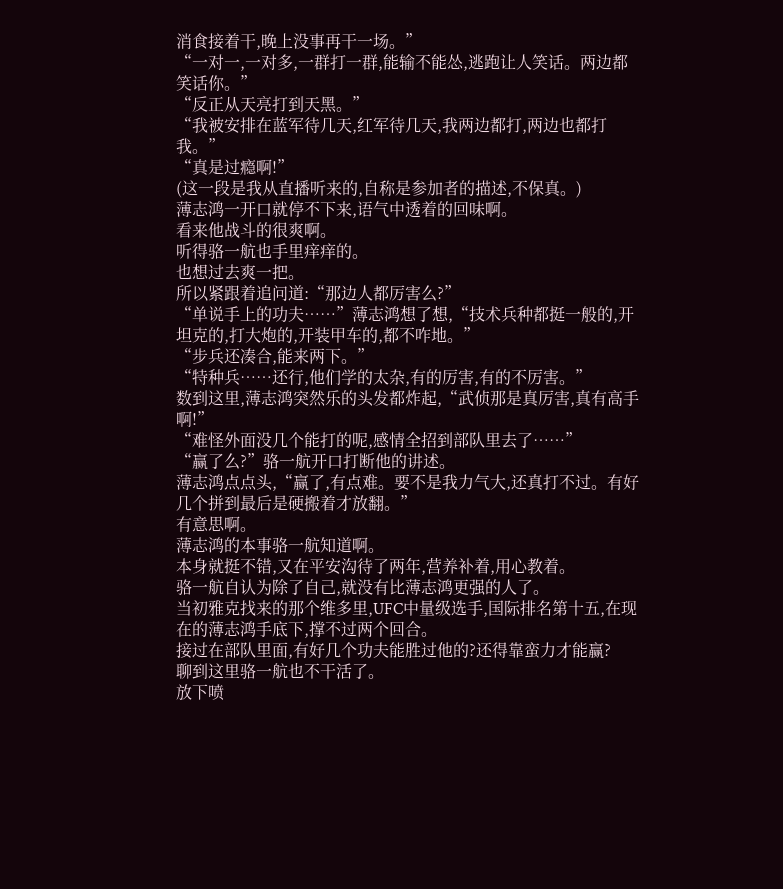消食接着干,晚上没事再干一场。”
“一对一,一对多,一群打一群,能输不能怂,逃跑让人笑话。两边都笑话你。”
“反正从天亮打到天黑。”
“我被安排在蓝军待几天,红军待几天,我两边都打,两边也都打我。”
“真是过瘾啊!”
(这一段是我从直播听来的,自称是参加者的描述,不保真。)
薄志鸿一开口就停不下来,语气中透着的回味啊。
看来他战斗的很爽啊。
听得骆一航也手里痒痒的。
也想过去爽一把。
所以紧跟着追问道:“那边人都厉害么?”
“单说手上的功夫……”薄志鸿想了想,“技术兵种都挺一般的,开坦克的,打大炮的,开装甲车的,都不咋地。”
“步兵还凑合,能来两下。”
“特种兵……还行,他们学的太杂,有的厉害,有的不厉害。”
数到这里,薄志鸿突然乐的头发都炸起,“武侦那是真厉害,真有高手啊!”
“难怪外面没几个能打的呢,感情全招到部队里去了……”
“赢了么?”骆一航开口打断他的讲述。
薄志鸿点点头,“赢了,有点难。要不是我力气大,还真打不过。有好几个拼到最后是硬搬着才放翻。”
有意思啊。
薄志鸿的本事骆一航知道啊。
本身就挺不错,又在平安沟待了两年,营养补着,用心教着。
骆一航自认为除了自己,就没有比薄志鸿更强的人了。
当初雅克找来的那个维多里,UFC中量级选手,国际排名第十五,在现在的薄志鸿手底下,撑不过两个回合。
接过在部队里面,有好几个功夫能胜过他的?还得靠蛮力才能赢?
聊到这里骆一航也不干活了。
放下喷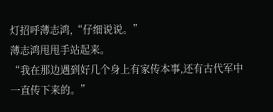灯招呼薄志鸿,“仔细说说。”
薄志鸿甩甩手站起来。
“我在那边遇到好几个身上有家传本事,还有古代军中一直传下来的。”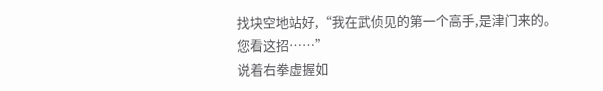找块空地站好,“我在武侦见的第一个高手,是津门来的。您看这招……”
说着右拳虚握如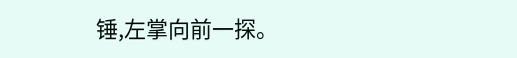锤,左掌向前一探。